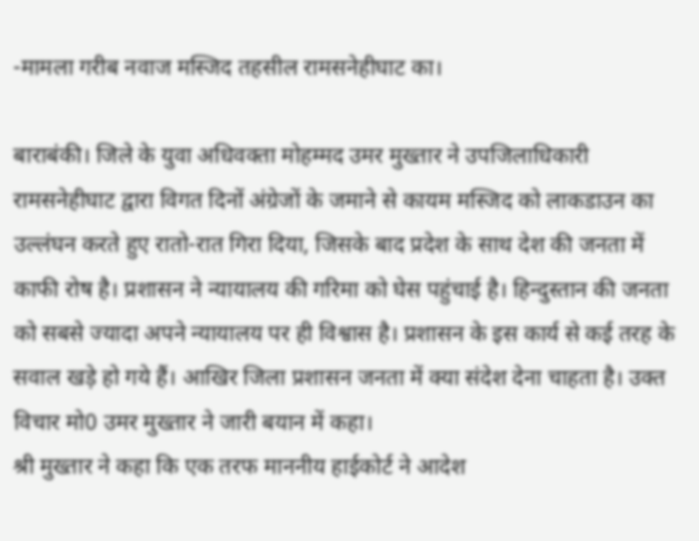-मामला गरीब नवाज मस्जिद तहसील रामसनेहीघाट का।

बाराबंकी। जिले के युवा अधिवक्ता मोहम्मद उमर मुख्तार ने उपजिलाधिकारी रामसनेहीघाट द्वारा विगत दिनों अंग्रेजों के जमाने से कायम मस्जिद को लाकडाउन का उल्लंघन करते हुए रातो-रात गिरा दिया, जिसके बाद प्रदेश के साथ देश की जनता में काफी रोष है। प्रशासन ने न्यायालय की गरिमा को घेस पहुंचाई है। हिन्दुस्तान की जनता को सबसे ज्यादा अपने न्यायालय पर ही विश्वास है। प्रशासन के इस कार्य से कई तरह के सवाल खड़े हो गये हैं। आखिर जिला प्रशासन जनता में क्या संदेश देना चाहता है। उक्त विचार मो0 उमर मुख्तार ने जारी बयान में कहा।
श्री मुख्तार ने कहा कि एक तरफ माननीय हाईकोर्ट ने आदेश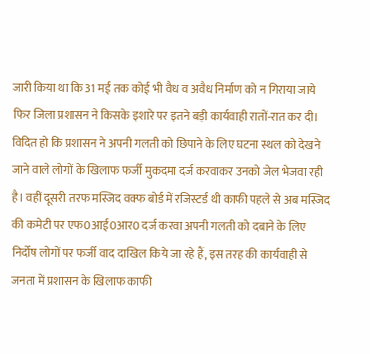जारी किया था कि 31 मई तक कोई भी वैध व अवैध निर्माण को न गिराया जाये फिर जिला प्रशासन ने किसके इशारे पर इतने बड़ी कार्यवाही रातों-रात कर दी। विदित हो कि प्रशासन ने अपनी गलती को छिपाने के लिए घटना स्थल को देखने जाने वाले लोगों के खिलाफ फर्जी मुकदमा दर्ज करवाकर उनको जेल भेजवा रही है। वहीं दूसरी तरफ मस्जिद वक्फ बोर्ड में रजिस्टर्ड थी काफी पहले से अब मस्जिद की कमेटी पर एफ0आई0आर0 दर्ज करवा अपनी गलती को दबाने के लिए निर्दोष लोगों पर फर्जी वाद दाखिल किये जा रहे हैं, इस तरह की कार्यवाही से जनता में प्रशासन के खिलाफ काफी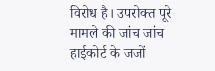विरोध है। उपरोक्त पूरे मामले की जांच जांच हाईकोर्ट के जजों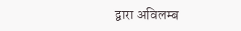द्वारा अविलम्ब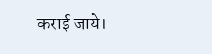कराई जाये।